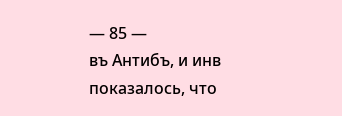— 85 —
въ Антибъ, и инв показалось, что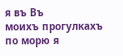я въ Въ
моихъ прогулкахъ по морю я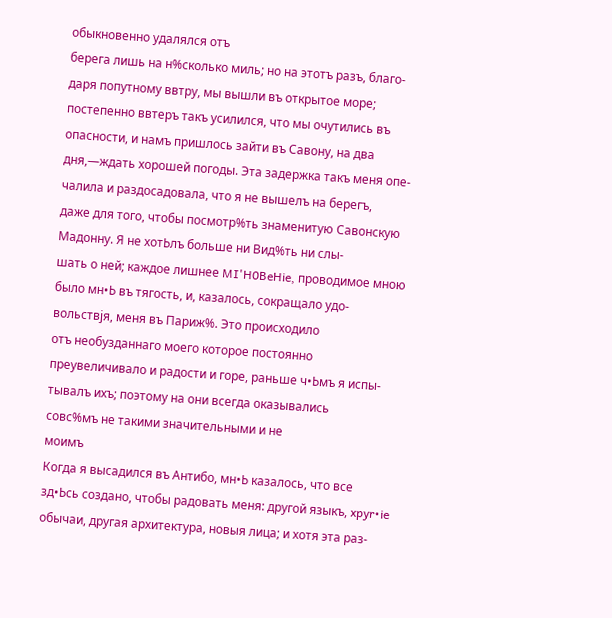обыкновенно удалялся отъ
берега лишь на н%сколько миль; но на этотъ разъ, благо-
даря попутному ввтру, мы вышли въ открытое море;
постепенно ввтеръ такъ усилился, что мы очутились въ
опасности, и намъ пришлось зайти въ Савону, на два
дня,—ждать хорошей погоды. Эта задержка такъ меня опе-
чалила и раздосадовала, что я не вышелъ на берегъ,
даже для того, чтобы посмотр%ть знаменитую Савонскую
Мадонну. Я не хотЬлъ больше ни Вид%ть ни слы-
шать о ней; каждое лишнее MI'H0BeHie, проводимое мною
было мн•Ь въ тягость, и, казалось, сокращало удо-
вольствјя, меня въ Париж%. Это происходило
отъ необузданнаго моего которое постоянно
преувеличивало и радости и горе, раньше ч•Ьмъ я испы-
тывалъ ихъ; поэтому на они всегда оказывались
совс%мъ не такими значительными и не
моимъ
Когда я высадился въ Антибо, мн•Ь казалось, что все
зд•Ьсь создано, чтобы радовать меня: другой языкъ, xpyr•ie
обычаи, другая архитектура, новыя лица; и хотя эта раз-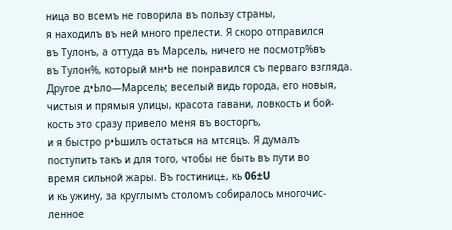ница во всемъ не говорила въ пользу страны,
я находилъ въ ней много прелести. Я скоро отправился
въ Тулонъ, а оттуда въ Марсель, ничего не посмотр%въ
въ Тулон%, который мн•Ь не понравился съ перваго взгляда.
Другое д•Ьло—Марсель; веселый видь города, его новыя,
чистыя и прямыя улицы, красота гавани, ловкость и бой-
кость это сразу привело меня въ восторгъ,
и я быстро р•Ьшилъ остаться на мтсяцъ. Я думалъ
поступить такъ и для того, чтобы не быть въ пути во
время сильной жары. Въ гостиниц±, кь 06±U
и кь ужину, за круглымъ столомъ собиралось многочис-
ленное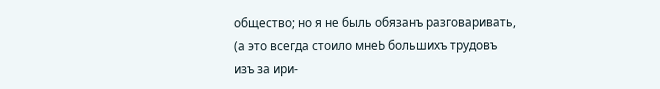общество; но я не быль обязанъ разговаривать,
(а это всегда стоило мнеЬ большихъ трудовъ изъ за ири-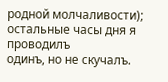родной молчаливости); остальные часы дня я проводилъ
одинъ, но не скучалъ.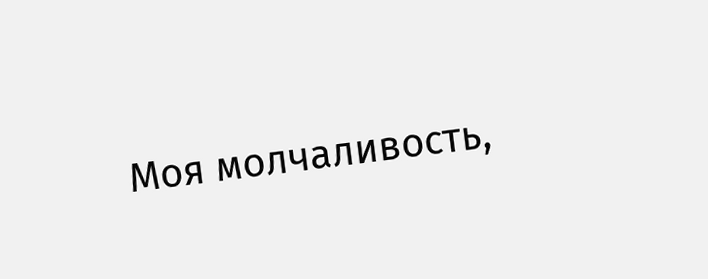Моя молчаливость,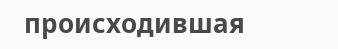происходившая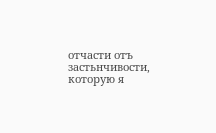отчасти отъ застьнчивости, которую я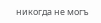никогда не могъ